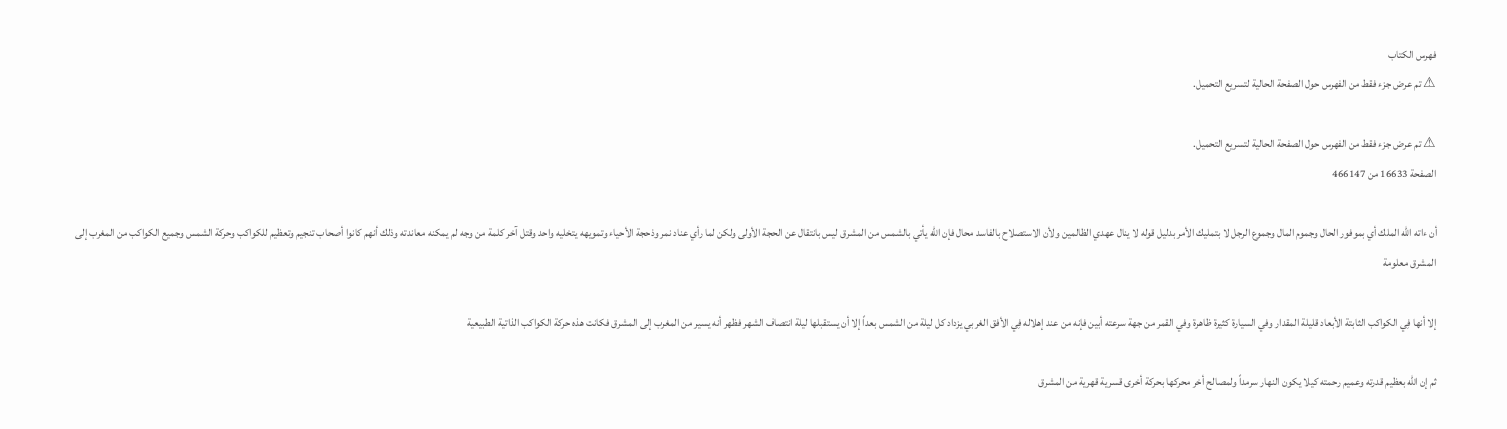فهرس الكتاب
⚠ تم عرض جزء فقط من الفهرس حول الصفحة الحالية لتسريع التحميل.

⚠ تم عرض جزء فقط من الفهرس حول الصفحة الحالية لتسريع التحميل.
الصفحة 16633 من 466147

أن ءاته الله الملك أي بموفور الحال وجموم المال وجموع الرجل لا بتمليك الأمر بدليل قوله لا ينال عهدي الظالمين ولأن الاستصلاح بالفاسد محال فإن الله يأتي بالشمس من المشرق ليس بانتقال عن الحجة الأولى ولكن لما رأي عناد نمر وذحجة الأحياء وتمويهه يتخليه واحد وقتل آخر كلمة من وجه لم يمكنه معاندته وذلك أنهم كانوا أصحاب تنجيم وتعظيم للكواكب وحركة الشمس وجميع الكواكب من المغرب إلى المشرق معلومة

إلا أنها فِي الكواكب الثابتة الأبعاد قليلة المقدار وفي السيارة كثيرة ظاهرة وفي القمر من جهة سرعته أبين فإنه من عند إهلاله فِي الأفق الغربي يزداد كل ليلة من الشمس بعداً إلا أن يستقبلها ليلة انتصاف الشهر فظهر أنه يسير من المغرب إلى المشرق فكانت هذه حركة الكواكب الذاتية الطبيعية

ثم إن الله بعظيم قدرته وعميم رحمته كيلا يكون النهار سرمداً ولمصالح أخر محركها بحركة أخرى قسرية قهرية من المشرق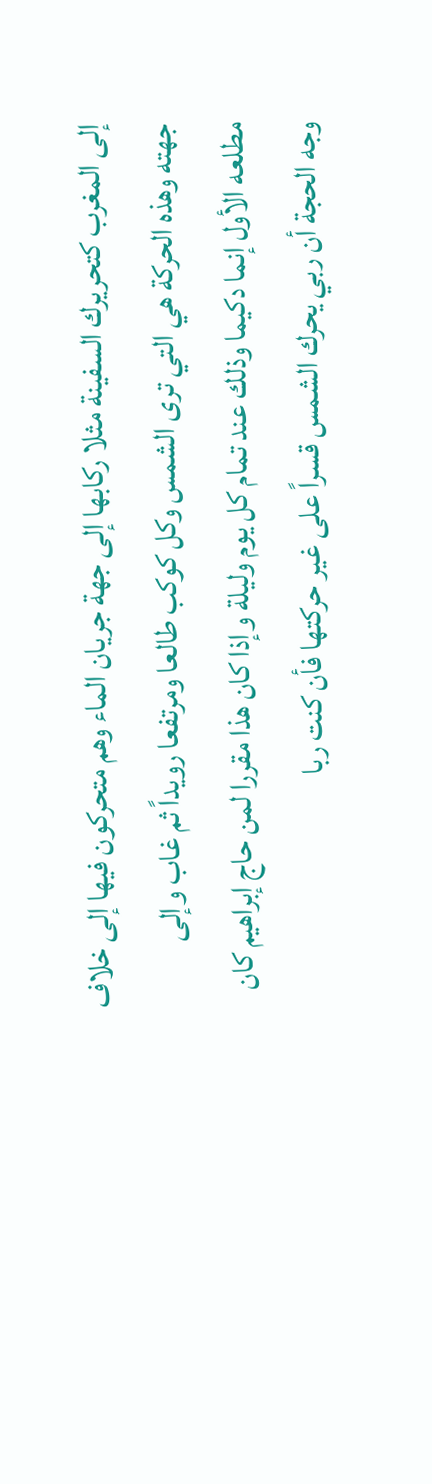إلى المغرب كتحريرك السفينة مثلا ركابها إلى جهة جريان الماء وهم متحركون فيها إلى خلاف جهته وهذه الحركة هي التي ترى الشمس وكل كوكب طالعا ومرتفعا رويداً ثم غاب وإلى مطلعه الأول إنما دكيما وذلك عند تمام كل يوم وليلة وإذا كان هذا مقررا لمن حاج إبراهيم كان وجه الحجة أن ربي يحرك الشمس قسراً على غير حركتها فأن كنت ربا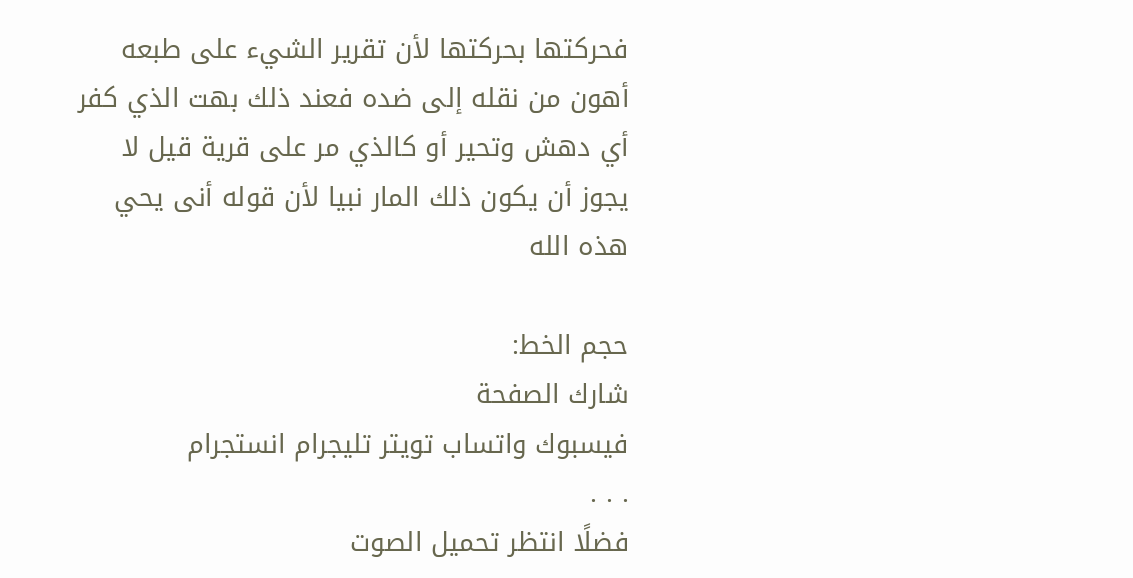فحركتها بحركتها لأن تقرير الشيء على طبعه أهون من نقله إلى ضده فعند ذلك بهت الذي كفر أي دهش وتحير أو كالذي مر على قرية قيل لا يجوز أن يكون ذلك المار نبيا لأن قوله أنى يحي هذه الله

حجم الخط:
شارك الصفحة
فيسبوك واتساب تويتر تليجرام انستجرام
. . .
فضلًا انتظر تحميل الصوت